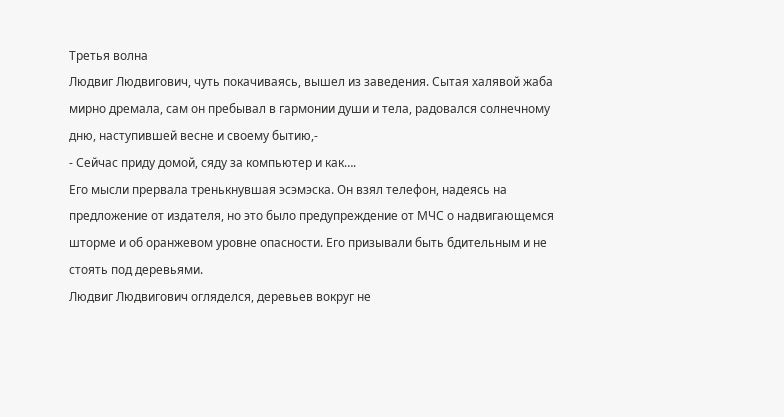Третья волна
Людвиг Людвигович, чуть покачиваясь, вышел из заведения. Сытая халявой жаба мирно дремала, сам он пребывал в гармонии души и тела, радовался солнечному дню, наступившей весне и своему бытию,-
- Сейчас приду домой, сяду за компьютер и как….
Его мысли прервала тренькнувшая эсэмэска. Он взял телефон, надеясь на предложение от издателя, но это было предупреждение от МЧС о надвигающемся шторме и об оранжевом уровне опасности. Его призывали быть бдительным и не стоять под деревьями.
Людвиг Людвигович огляделся, деревьев вокруг не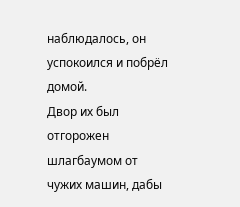наблюдалось, он успокоился и побрёл домой.
Двор их был отгорожен шлагбаумом от чужих машин, дабы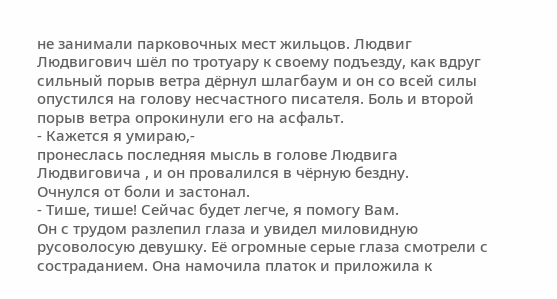не занимали парковочных мест жильцов. Людвиг Людвигович шёл по тротуару к своему подъезду, как вдруг сильный порыв ветра дёрнул шлагбаум и он со всей силы опустился на голову несчастного писателя. Боль и второй порыв ветра опрокинули его на асфальт.
- Кажется я умираю,-
пронеслась последняя мысль в голове Людвига Людвиговича , и он провалился в чёрную бездну.
Очнулся от боли и застонал.
- Тише, тише! Сейчас будет легче, я помогу Вам.
Он с трудом разлепил глаза и увидел миловидную русоволосую девушку. Её огромные серые глаза смотрели с состраданием. Она намочила платок и приложила к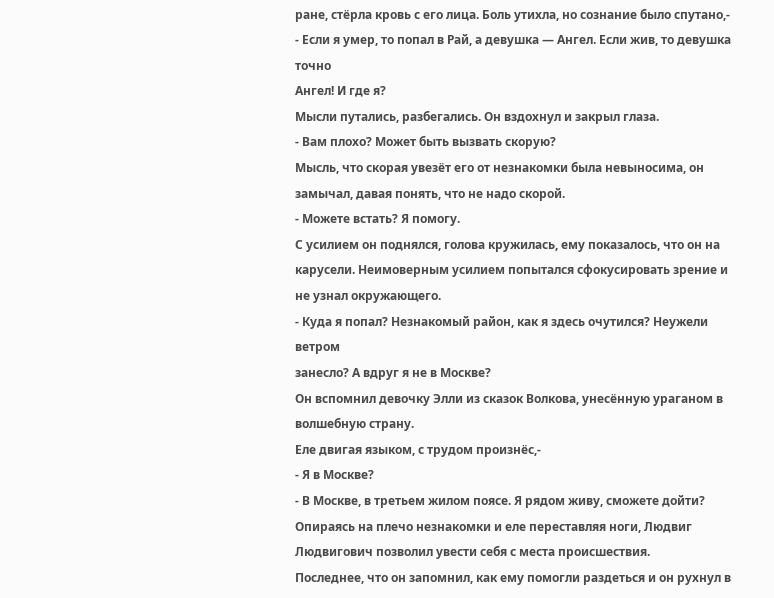ране, стёрла кровь с его лица. Боль утихла, но сознание было спутано,-
- Если я умер, то попал в Рай, а девушка — Ангел. Если жив, то девушка точно
Ангел! И где я?
Мысли путались, разбегались. Он вздохнул и закрыл глаза.
- Вам плохо? Может быть вызвать скорую?
Мысль, что скорая увезёт его от незнакомки была невыносима, он замычал, давая понять, что не надо скорой.
- Можете встать? Я помогу.
С усилием он поднялся, голова кружилась, ему показалось, что он на карусели. Неимоверным усилием попытался сфокусировать зрение и не узнал окружающего.
- Куда я попал? Незнакомый район, как я здесь очутился? Неужели ветром
занесло? А вдруг я не в Москве?
Он вспомнил девочку Элли из сказок Волкова, унесённую ураганом в волшебную страну.
Еле двигая языком, с трудом произнёс,-
- Я в Москве?
- В Москве, в третьем жилом поясе. Я рядом живу, сможете дойти?
Опираясь на плечо незнакомки и еле переставляя ноги, Людвиг Людвигович позволил увести себя с места происшествия.
Последнее, что он запомнил, как ему помогли раздеться и он рухнул в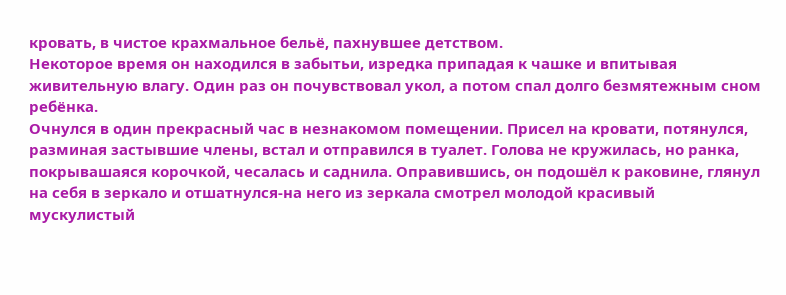кровать, в чистое крахмальное бельё, пахнувшее детством.
Некоторое время он находился в забытьи, изредка припадая к чашке и впитывая живительную влагу. Один раз он почувствовал укол, а потом спал долго безмятежным сном ребёнка.
Очнулся в один прекраcный час в незнакомом помещении. Присел на кровати, потянулся, разминая застывшие члены, встал и отправился в туалет. Голова не кружилась, но ранка, покрывашаяся корочкой, чесалась и саднила. Оправившись, он подошёл к раковине, глянул на себя в зеркало и отшатнулся-на него из зеркала смотрел молодой красивый мускулистый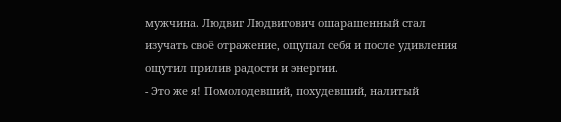мужчина. Людвиг Людвигович ошарашенный стал изучать своё отражение, ощупал себя и после удивления ощутил прилив радости и энергии.
- Это же я! Помолодевший, похудевший, налитый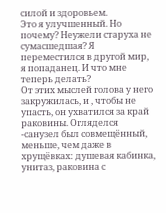силой и здоровьем.
Это я улучшенный. Но почему? Неужели старуха не сумасшедшая? Я
переместился в другой мир, я попаданец. И что мне теперь делать?
От этих мыслей голова у него закружилась, и , чтобы не упасть, он ухватился за край раковины. Огляделся -санузел был совмещённый, меньше, чем даже в хрущёвках: душевая кабинка, унитаз, раковина с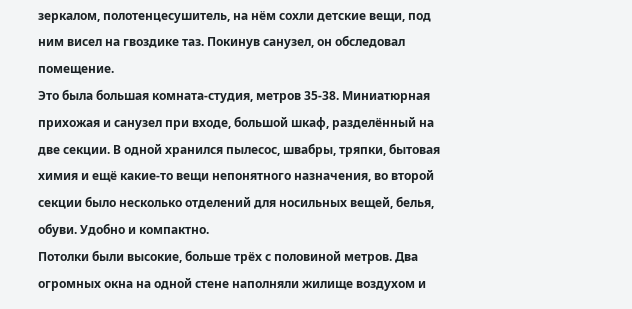зеркалом, полотенцесушитель, на нём сохли детские вещи, под ним висел на гвоздике таз. Покинув санузел, он обследовал помещение.
Это была большая комната-студия, метров 35-38. Миниатюрная прихожая и санузел при входе, большой шкаф, разделённый на две секции. В одной хранился пылесос, швабры, тряпки, бытовая химия и ещё какие-то вещи непонятного назначения, во второй секции было несколько отделений для носильных вещей, белья, обуви. Удобно и компактно.
Потолки были высокие, больше трёх с половиной метров. Два огромных окна на одной стене наполняли жилище воздухом и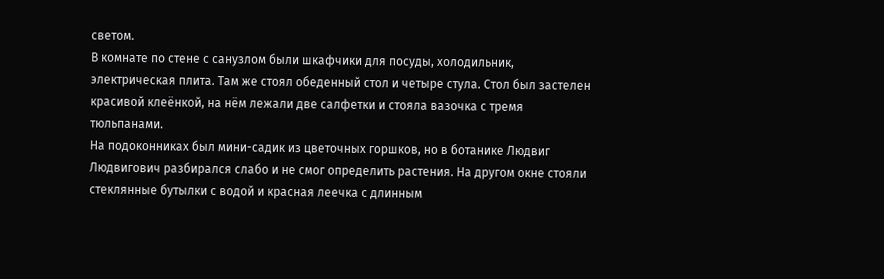светом.
В комнате по стене с санузлом были шкафчики для посуды, холодильник, электрическая плита. Там же стоял обеденный стол и четыре стула. Стол был застелен красивой клеёнкой, на нём лежали две салфетки и стояла вазочка с тремя тюльпанами.
На подоконниках был мини-садик из цветочных горшков, но в ботанике Людвиг Людвигович разбирался слабо и не смог определить растения. На другом окне стояли стеклянные бутылки с водой и красная леечка с длинным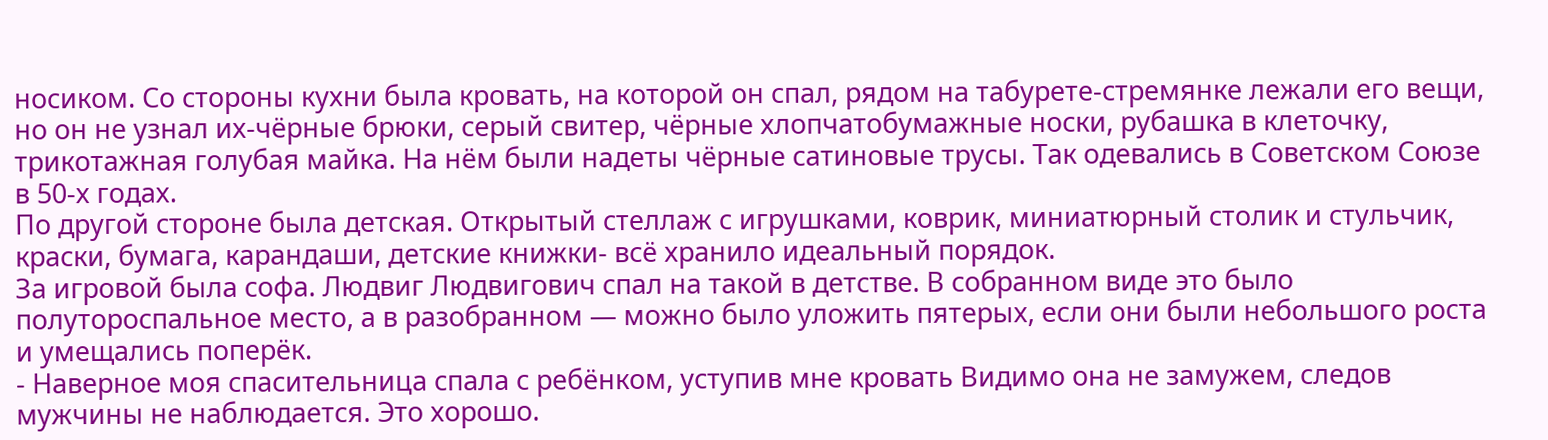носиком. Со стороны кухни была кровать, на которой он спал, рядом на табурете-стремянке лежали его вещи, но он не узнал их-чёрные брюки, серый свитер, чёрные хлопчатобумажные носки, рубашка в клеточку, трикотажная голубая майка. На нём были надеты чёрные сатиновые трусы. Так одевались в Советском Союзе в 50-х годах.
По другой стороне была детская. Открытый стеллаж с игрушками, коврик, миниатюрный столик и стульчик, краски, бумага, карандаши, детские книжки- всё хранило идеальный порядок.
За игровой была софа. Людвиг Людвигович спал на такой в детстве. В собранном виде это было полутороспальное место, а в разобранном — можно было уложить пятерых, если они были небольшого роста и умещались поперёк.
- Наверное моя спасительница спала с ребёнком, уступив мне кровать Видимо она не замужем, следов мужчины не наблюдается. Это хорошо.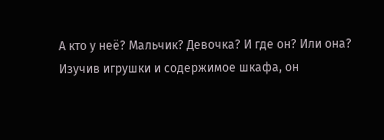А кто у неё? Мальчик? Девочка? И где он? Или она?
Изучив игрушки и содержимое шкафа, он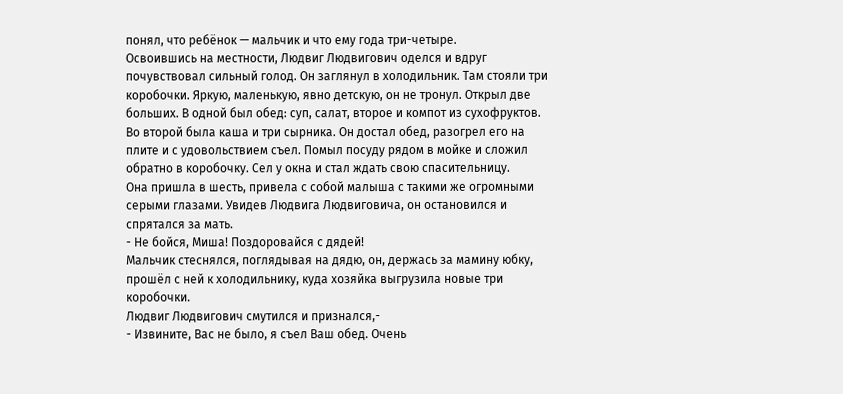понял, что ребёнок — мальчик и что ему года три-четыре.
Освоившись на местности, Людвиг Людвигович оделся и вдруг почувствовал сильный голод. Он заглянул в холодильник. Там стояли три коробочки. Яркую, маленькую, явно детскую, он не тронул. Открыл две больших. В одной был обед: суп, салат, второе и компот из сухофруктов. Во второй была каша и три сырника. Он достал обед, разогрел его на плите и с удовольствием съел. Помыл посуду рядом в мойке и сложил обратно в коробочку. Сел у окна и стал ждать свою спасительницу.
Она пришла в шесть, привела с собой малыша с такими же огромными серыми глазами. Увидев Людвига Людвиговича, он остановился и спрятался за мать.
- Не бойся, Миша! Поздоровайся с дядей!
Мальчик стеснялся, поглядывая на дядю, он, держась за мамину юбку, прошёл с ней к холодильнику, куда хозяйка выгрузила новые три коробочки.
Людвиг Людвигович смутился и признался,-
- Извините, Вас не было, я съел Ваш обед. Очень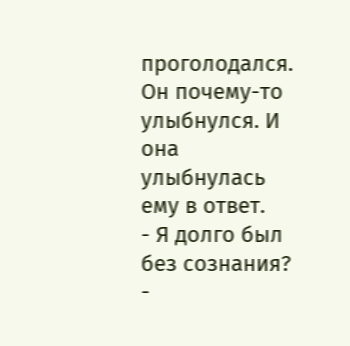проголодался.
Он почему-то улыбнулся. И она улыбнулась ему в ответ.
- Я долго был без сознания?
-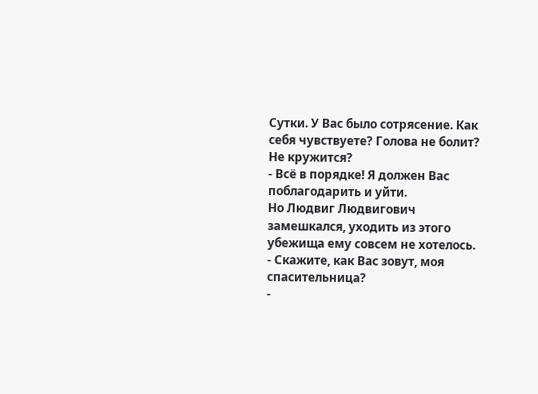Сутки. У Вас было сотрясение. Как себя чувствуете? Голова не болит?
Не кружится?
- Всё в порядке! Я должен Вас поблагодарить и уйти.
Но Людвиг Людвигович замешкался, уходить из этого убежища ему совсем не хотелось.
- Скажите, как Вас зовут, моя спасительница?
-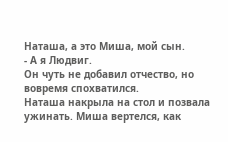Наташа, а это Миша, мой сын.
- А я Людвиг.
Он чуть не добавил отчество, но вовремя спохватился.
Наташа накрыла на стол и позвала ужинать. Миша вертелся, как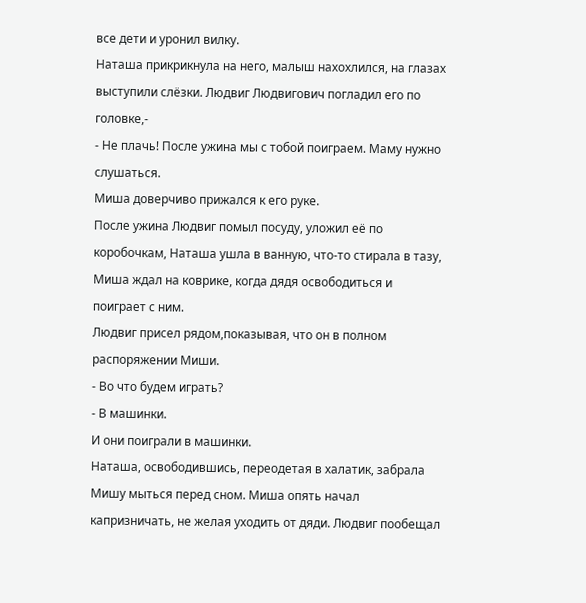все дети и уронил вилку.
Наташа прикрикнула на него, малыш нахохлился, на глазах выступили слёзки. Людвиг Людвигович погладил его по головке,-
- Не плачь! После ужина мы с тобой поиграем. Маму нужно слушаться.
Миша доверчиво прижался к его руке.
После ужина Людвиг помыл посуду, уложил её по коробочкам, Наташа ушла в ванную, что-то стирала в тазу, Миша ждал на коврике, когда дядя освободиться и поиграет с ним.
Людвиг присел рядом,показывая, что он в полном распоряжении Миши.
- Во что будем играть?
- В машинки.
И они поиграли в машинки.
Наташа, освободившись, переодетая в халатик, забрала Мишу мыться перед сном. Миша опять начал капризничать, не желая уходить от дяди. Людвиг пообещал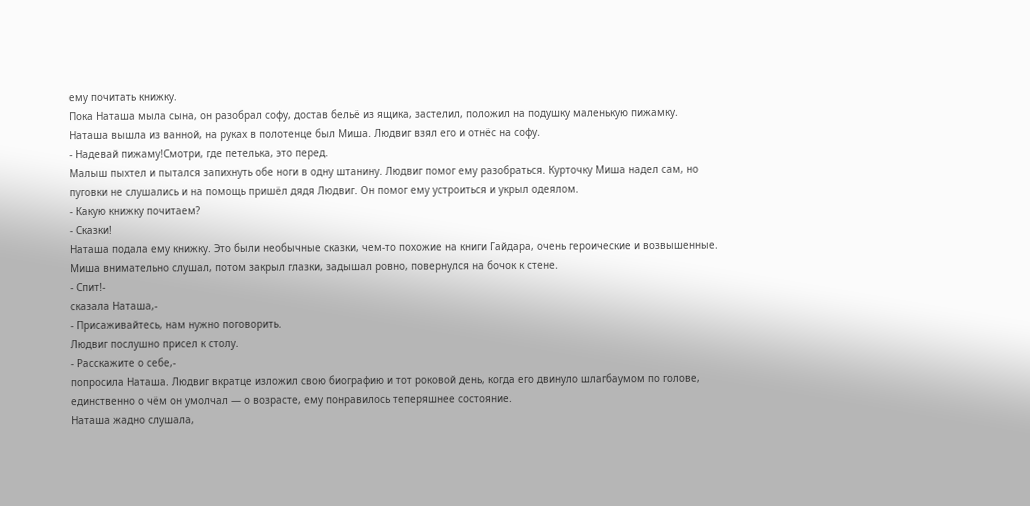ему почитать книжку.
Пока Наташа мыла сына, он разобрал софу, достав бельё из ящика, застелил, положил на подушку маленькую пижамку.
Наташа вышла из ванной, на руках в полотенце был Миша. Людвиг взял его и отнёс на софу.
- Надевай пижаму!Смотри, где петелька, это перед.
Малыш пыхтел и пытался запихнуть обе ноги в одну штанину. Людвиг помог ему разобраться. Курточку Миша надел сам, но пуговки не слушались и на помощь пришёл дядя Людвиг. Он помог ему устроиться и укрыл одеялом.
- Какую книжку почитаем?
- Сказки!
Наташа подала ему книжку. Это были необычные сказки, чем-то похожие на книги Гайдара, очень героические и возвышенные. Миша внимательно слушал, потом закрыл глазки, задышал ровно, повернулся на бочок к стене.
- Спит!-
сказала Наташа,-
- Присаживайтесь, нам нужно поговорить.
Людвиг послушно присел к столу.
- Расскажите о себе,-
попросила Наташа. Людвиг вкратце изложил свою биографию и тот роковой день, когда его двинуло шлагбаумом по голове, единственно о чём он умолчал — о возрасте, ему понравилось теперяшнее состояние.
Наташа жадно слушала,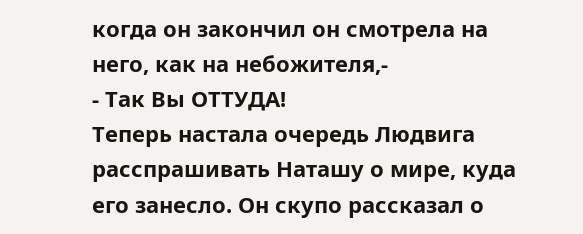когда он закончил он смотрела на него, как на небожителя,-
- Так Вы ОТТУДА!
Теперь настала очередь Людвига расспрашивать Наташу о мире, куда его занесло. Он скупо рассказал о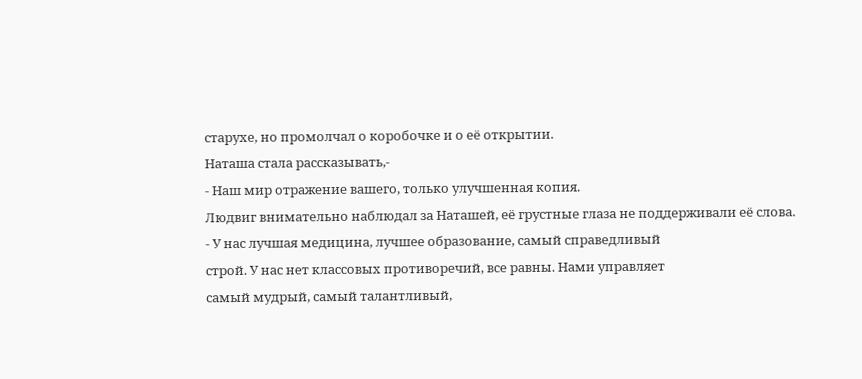старухе, но промолчал о коробочке и о её открытии.
Наташа стала рассказывать,-
- Наш мир отражение вашего, только улучшенная копия.
Людвиг внимательно наблюдал за Наташей, её грустные глаза не поддерживали её слова.
- У нас лучшая медицина, лучшее образование, самый справедливый
строй. У нас нет классовых противоречий, все равны. Нами управляет
самый мудрый, самый талантливый,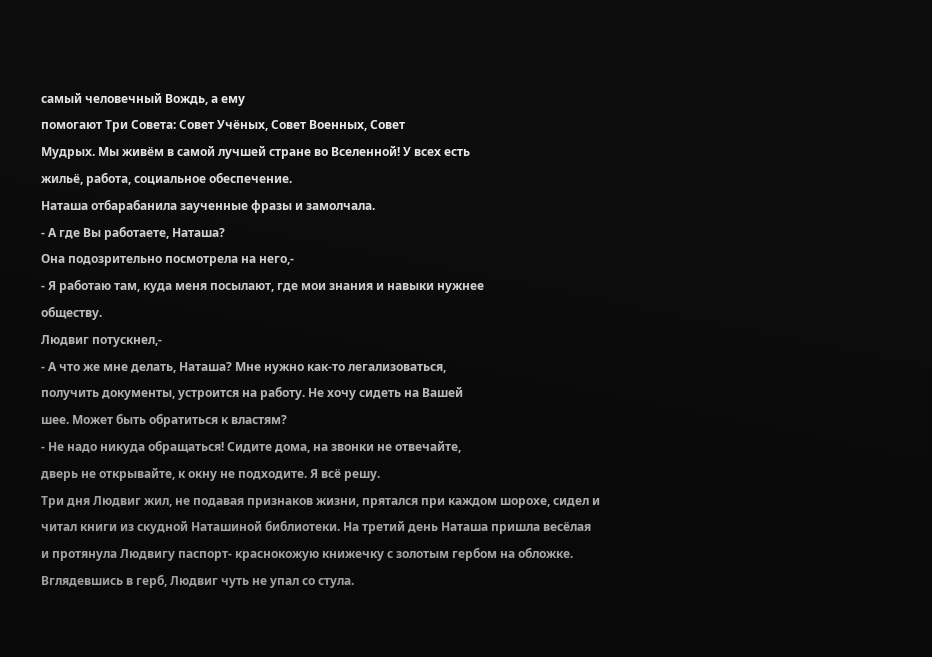самый человечный Вождь, а ему
помогают Три Совета: Совет Учёных, Совет Военных, Совет
Мудрых. Мы живём в самой лучшей стране во Вселенной! У всех есть
жильё, работа, социальное обеспечение.
Наташа отбарабанила заученные фразы и замолчала.
- А где Вы работаете, Наташа?
Она подозрительно посмотрела на него,-
- Я работаю там, куда меня посылают, где мои знания и навыки нужнее
обществу.
Людвиг потускнел,-
- А что же мне делать, Наташа? Мне нужно как-то легализоваться,
получить документы, устроится на работу. Не хочу сидеть на Вашей
шее. Может быть обратиться к властям?
- Не надо никуда обращаться! Сидите дома, на звонки не отвечайте,
дверь не открывайте, к окну не подходите. Я всё решу.
Три дня Людвиг жил, не подавая признаков жизни, прятался при каждом шорохе, сидел и читал книги из скудной Наташиной библиотеки. На третий день Наташа пришла весёлая и протянула Людвигу паспорт- краснокожую книжечку с золотым гербом на обложке. Вглядевшись в герб, Людвиг чуть не упал со стула.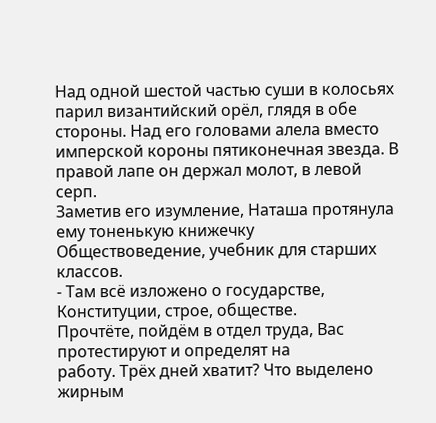Над одной шестой частью суши в колосьях парил византийский орёл, глядя в обе стороны. Над его головами алела вместо имперской короны пятиконечная звезда. В правой лапе он держал молот, в левой серп.
Заметив его изумление, Наташа протянула ему тоненькую книжечку Обществоведение, учебник для старших классов.
- Там всё изложено о государстве, Конституции, строе, обществе.
Прочтёте, пойдём в отдел труда, Вас протестируют и определят на
работу. Трёх дней хватит? Что выделено жирным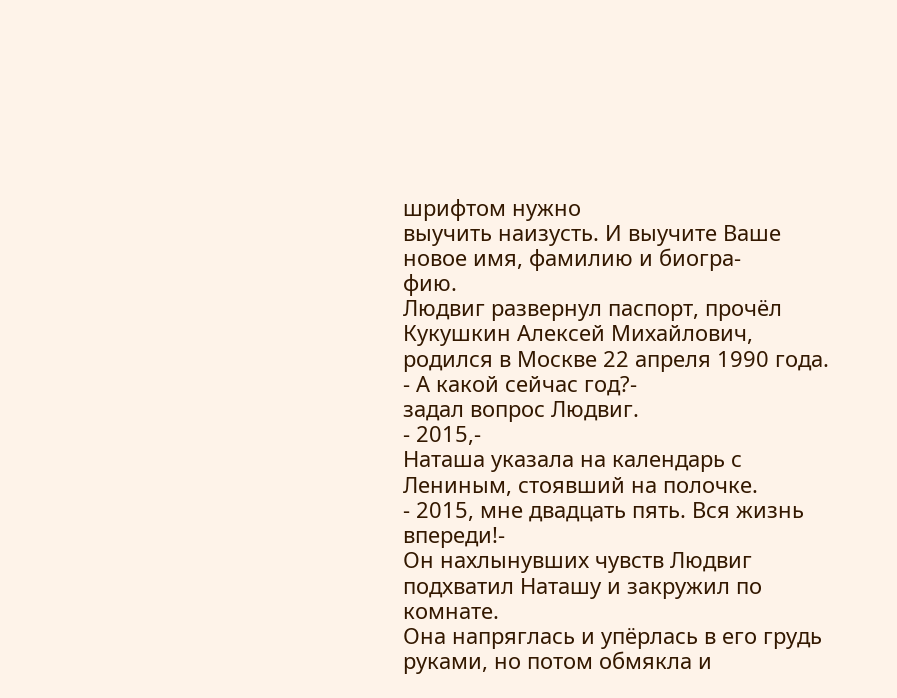шрифтом нужно
выучить наизусть. И выучите Ваше новое имя, фамилию и биогра-
фию.
Людвиг развернул паспорт, прочёл Кукушкин Алексей Михайлович, родился в Москве 22 апреля 1990 года.
- А какой сейчас год?-
задал вопрос Людвиг.
- 2015,-
Наташа указала на календарь с Лениным, стоявший на полочке.
- 2015, мне двадцать пять. Вся жизнь впереди!-
Он нахлынувших чувств Людвиг подхватил Наташу и закружил по комнате.
Она напряглась и упёрлась в его грудь руками, но потом обмякла и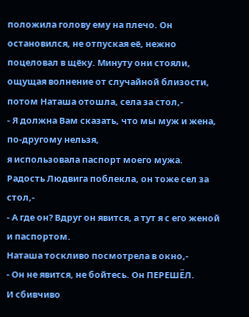положила голову ему на плечо. Он остановился, не отпуская её, нежно поцеловал в щёку. Минуту они стояли, ощущая волнение от случайной близости, потом Наташа отошла, села за стол,-
- Я должна Вам сказать, что мы муж и жена, по-другому нельзя,
я использовала паспорт моего мужа.
Радость Людвига поблекла, он тоже сел за стол,-
- А где он? Вдруг он явится, а тут я с его женой и паспортом.
Наташа тоскливо посмотрела в окно,-
- Он не явится, не бойтесь. Он ПЕРЕШЁЛ.
И сбивчиво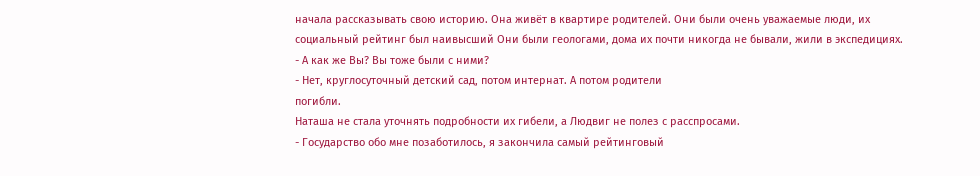начала рассказывать свою историю. Она живёт в квартире родителей. Они были очень уважаемые люди, их социальный рейтинг был наивысший Они были геологами, дома их почти никогда не бывали, жили в экспедициях.
- А как же Вы? Вы тоже были с ними?
- Нет, круглосуточный детский сад, потом интернат. А потом родители
погибли.
Наташа не стала уточнять подробности их гибели, а Людвиг не полез с расспросами.
- Государство обо мне позаботилось, я закончила самый рейтинговый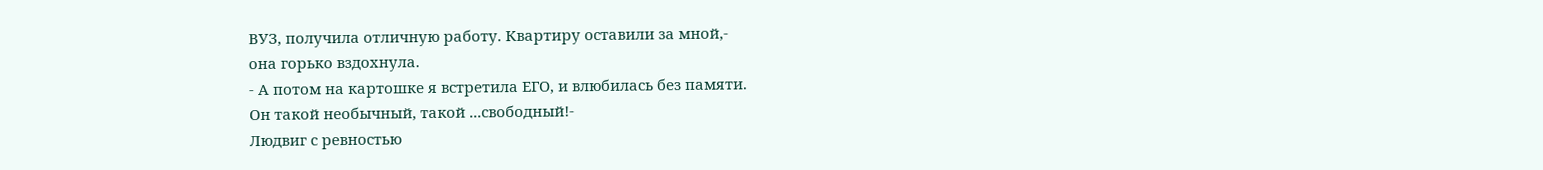ВУЗ, получила отличную работу. Квартиру оставили за мной,-
она горько вздохнула.
- А потом на картошке я встретила ЕГО, и влюбилась без памяти.
Он такой необычный, такой ...свободный!-
Людвиг с ревностью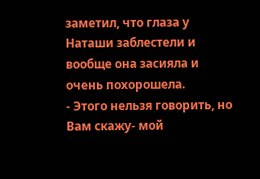заметил, что глаза у Наташи заблестели и вообще она засияла и очень похорошела.
- Этого нельзя говорить, но Вам скажу- мой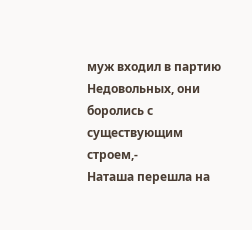муж входил в партию
Недовольных, они боролись с существующим строем,-
Наташа перешла на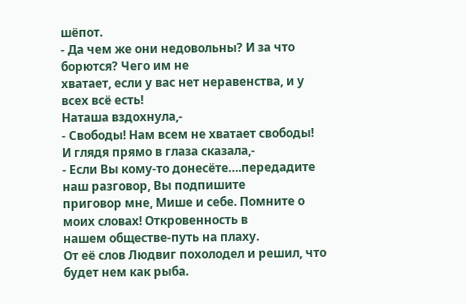шёпот.
- Да чем же они недовольны? И за что борются? Чего им не
хватает, если у вас нет неравенства, и у всех всё есть!
Наташа вздохнула,-
- Свободы! Нам всем не хватает свободы!
И глядя прямо в глаза сказала,-
- Если Вы кому-то донесёте….передадите наш разговор, Вы подпишите
приговор мне, Мише и себе. Помните о моих словах! Откровенность в
нашем обществе-путь на плаху.
От её слов Людвиг похолодел и решил, что будет нем как рыба.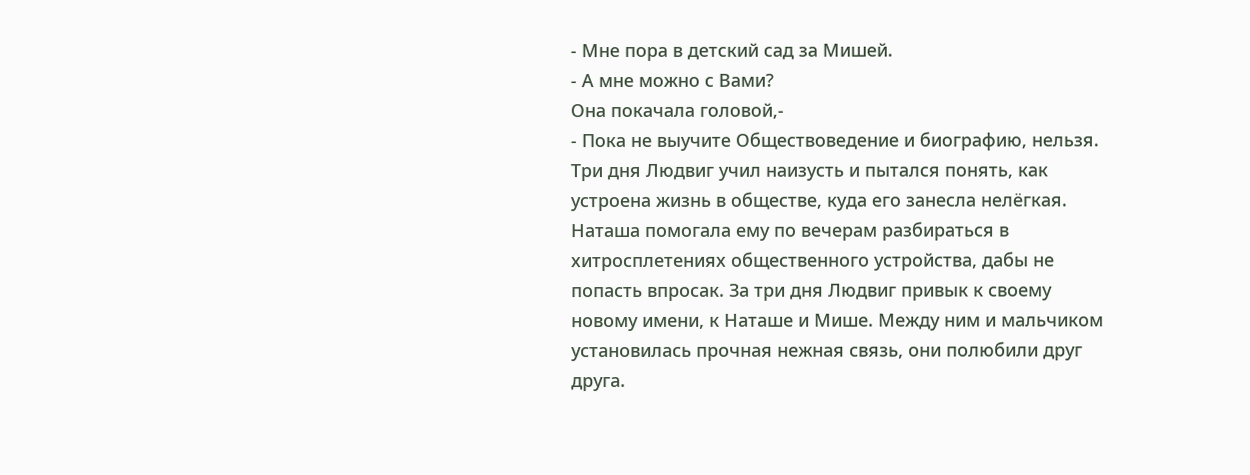- Мне пора в детский сад за Мишей.
- А мне можно с Вами?
Она покачала головой,-
- Пока не выучите Обществоведение и биографию, нельзя.
Три дня Людвиг учил наизусть и пытался понять, как устроена жизнь в обществе, куда его занесла нелёгкая. Наташа помогала ему по вечерам разбираться в хитросплетениях общественного устройства, дабы не попасть впросак. За три дня Людвиг привык к своему новому имени, к Наташе и Мише. Между ним и мальчиком установилась прочная нежная связь, они полюбили друг друга.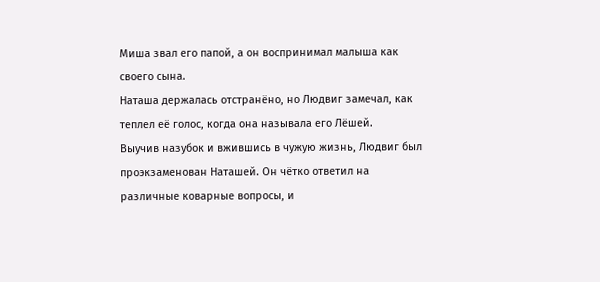Миша звал его папой, а он воспринимал малыша как своего сына.
Наташа держалась отстранёно, но Людвиг замечал, как теплел её голос, когда она называла его Лёшей.
Выучив назубок и вжившись в чужую жизнь, Людвиг был проэкзаменован Наташей. Он чётко ответил на различные коварные вопросы, и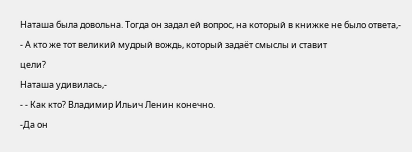Наташа была довольна. Тогда он задал ей вопрос, на который в книжке не было ответа,-
- А кто же тот великий мудрый вождь, который задаёт смыслы и ставит
цели?
Наташа удивилась,-
- - Как кто? Владимир Ильич Ленин конечно.
-Да он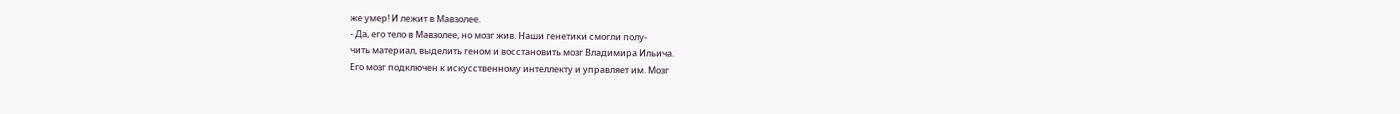же умер! И лежит в Мавзолее.
- Да, его тело в Мавзолее, но мозг жив. Наши генетики смогли полу-
чить материал, выделить геном и восстановить мозг Владимира Ильича.
Его мозг подключен к искусственному интеллекту и управляет им. Мозг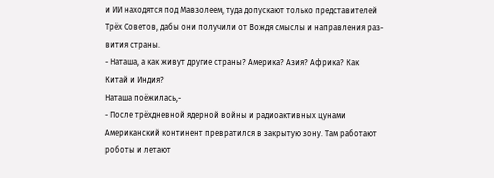и ИИ находятся под Мавзолеем, туда допускают только представителей
Трёх Советов, дабы они получили от Вождя смыслы и направления раз-
вития страны.
- Наташа, а как живут другие страны? Америка? Азия? Африка? Как
Китай и Индия?
Наташа поёжилась,-
- После трёхдневной ядерной войны и радиоактивных цунами
Американский континент превратился в закрытую зону. Там работают
роботы и летают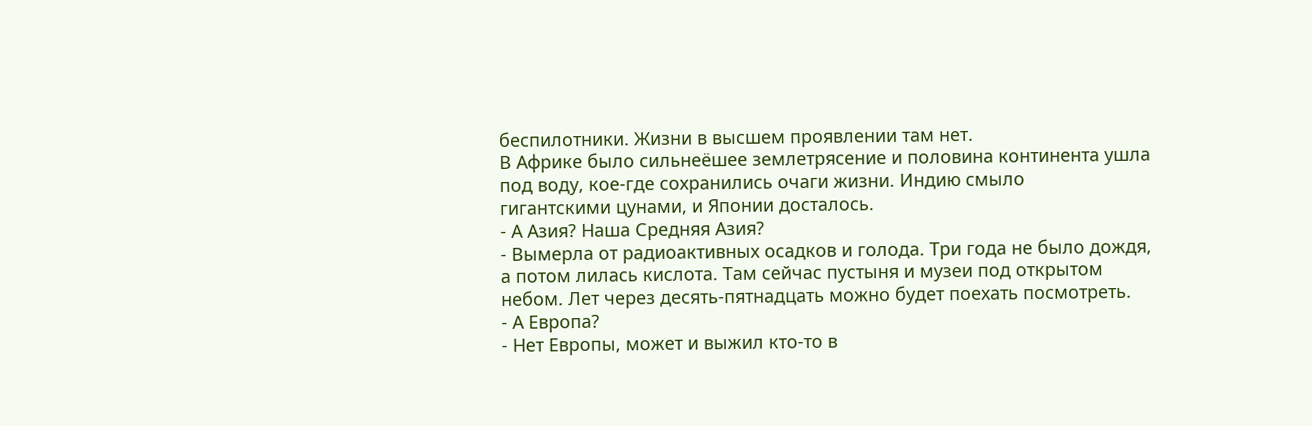беспилотники. Жизни в высшем проявлении там нет.
В Африке было сильнеёшее землетрясение и половина континента ушла
под воду, кое-где сохранились очаги жизни. Индию смыло
гигантскими цунами, и Японии досталось.
- А Азия? Наша Средняя Азия?
- Вымерла от радиоактивных осадков и голода. Три года не было дождя,
а потом лилась кислота. Там сейчас пустыня и музеи под открытом
небом. Лет через десять-пятнадцать можно будет поехать посмотреть.
- А Европа?
- Нет Европы, может и выжил кто-то в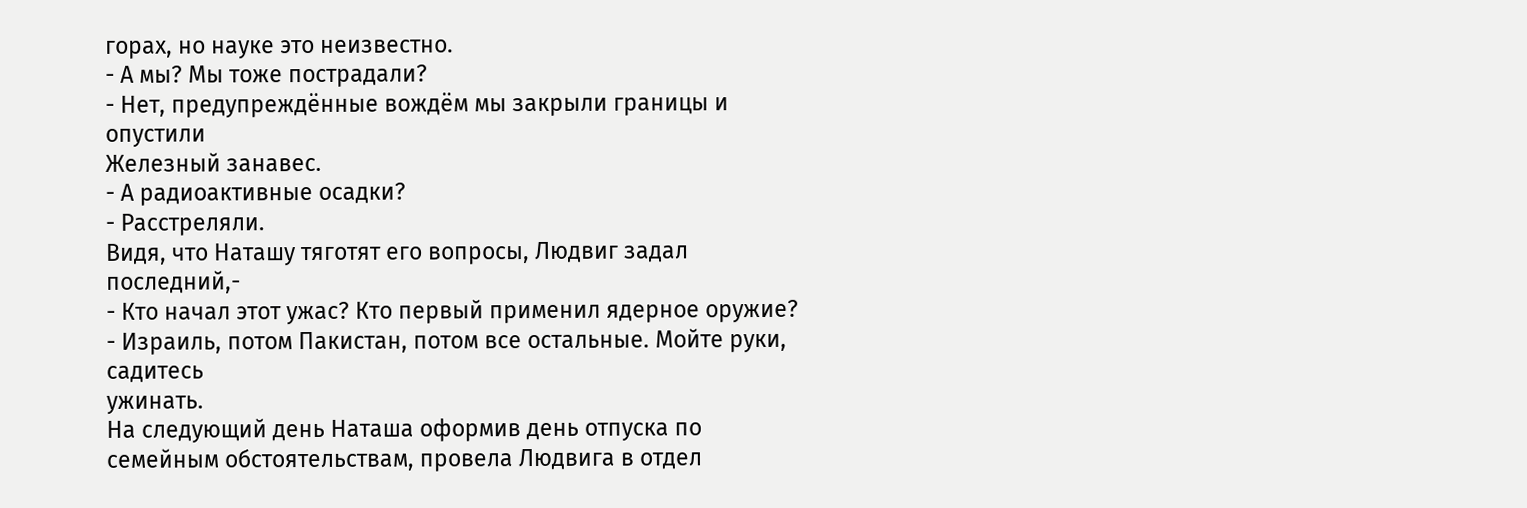горах, но науке это неизвестно.
- А мы? Мы тоже пострадали?
- Нет, предупреждённые вождём мы закрыли границы и опустили
Железный занавес.
- А радиоактивные осадки?
- Расстреляли.
Видя, что Наташу тяготят его вопросы, Людвиг задал последний,-
- Кто начал этот ужас? Кто первый применил ядерное оружие?
- Израиль, потом Пакистан, потом все остальные. Мойте руки, садитесь
ужинать.
На следующий день Наташа оформив день отпуска по семейным обстоятельствам, провела Людвига в отдел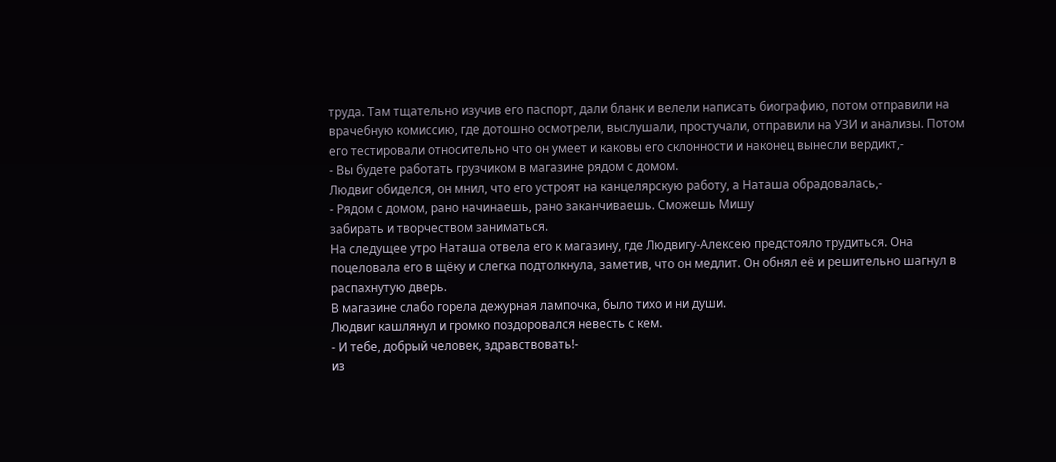труда. Там тщательно изучив его паспорт, дали бланк и велели написать биографию, потом отправили на врачебную комиссию, где дотошно осмотрели, выслушали, простучали, отправили на УЗИ и анализы. Потом его тестировали относительно что он умеет и каковы его склонности и наконец вынесли вердикт,-
- Вы будете работать грузчиком в магазине рядом с домом.
Людвиг обиделся, он мнил, что его устроят на канцелярскую работу, а Наташа обрадовалась,-
- Рядом с домом, рано начинаешь, рано заканчиваешь. Сможешь Мишу
забирать и творчеством заниматься.
На следущее утро Наташа отвела его к магазину, где Людвигу-Алексею предстояло трудиться. Она поцеловала его в щёку и слегка подтолкнула, заметив, что он медлит. Он обнял её и решительно шагнул в распахнутую дверь.
В магазине слабо горела дежурная лампочка, было тихо и ни души.
Людвиг кашлянул и громко поздоровался невесть с кем.
- И тебе, добрый человек, здравствовать!-
из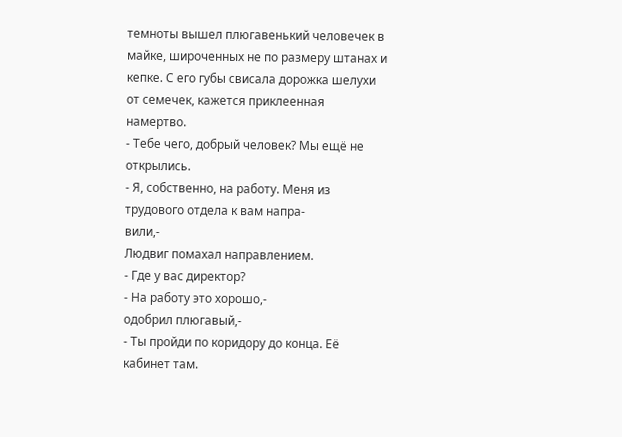темноты вышел плюгавенький человечек в майке, широченных не по размеру штанах и кепке. С его губы свисала дорожка шелухи от семечек, кажется приклеенная намертво.
- Тебе чего, добрый человек? Мы ещё не открылись.
- Я, собственно, на работу. Меня из трудового отдела к вам напра-
вили,-
Людвиг помахал направлением.
- Где у вас директор?
- На работу это хорошо,-
одобрил плюгавый,-
- Ты пройди по коридору до конца. Её кабинет там.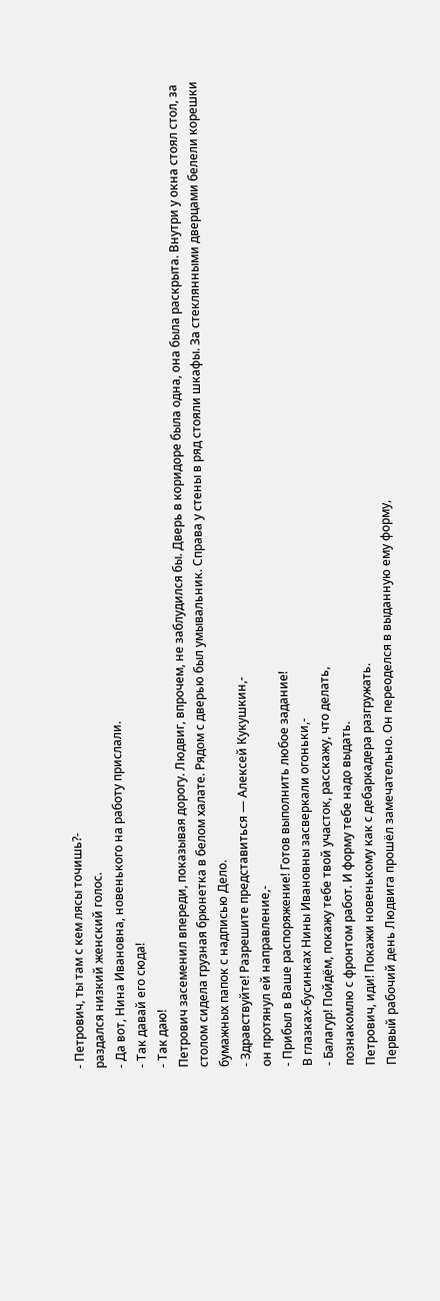- Петрович, ты там с кем лясы точишь?-
раздался низкий женский голос.
- Да вот, Нина Ивановна, новенького на работу прислали.
- Так давай его сюда!
- Так даю!
Петрович засеменил впереди, показывая дорогу. Людвиг, впрочем, не заблудился бы. Дверь в коридоре была одна, она была раскрыта. Внутри у окна стоял стол, за столом сидела грузная брюнетка в белом халате. Рядом с дверью был умывальник. Справа у стены в ряд стояли шкафы. За стеклянными дверцами белели корешки бумажных папок с надписью Дело.
- Здравствуйте! Разрешите представиться — Алексей Кукушкин,-
он протянул ей направление,-
- Прибыл в Ваше распоряжение! Готов выполнить любое задание!
В глазках-бусинках Нины Ивановны засверкали огоньки,-
- Балагур! Пойдём, покажу тебе твой участок, расскажу, что делать,
познакомлю с фронтом работ. И форму тебе надо выдать.
Петрович, иди! Покажи новенькому как с дебаркадера разгружать.
Первый рабочий день Людвига прошёл замечательно. Он переоделся в выданную ему форму,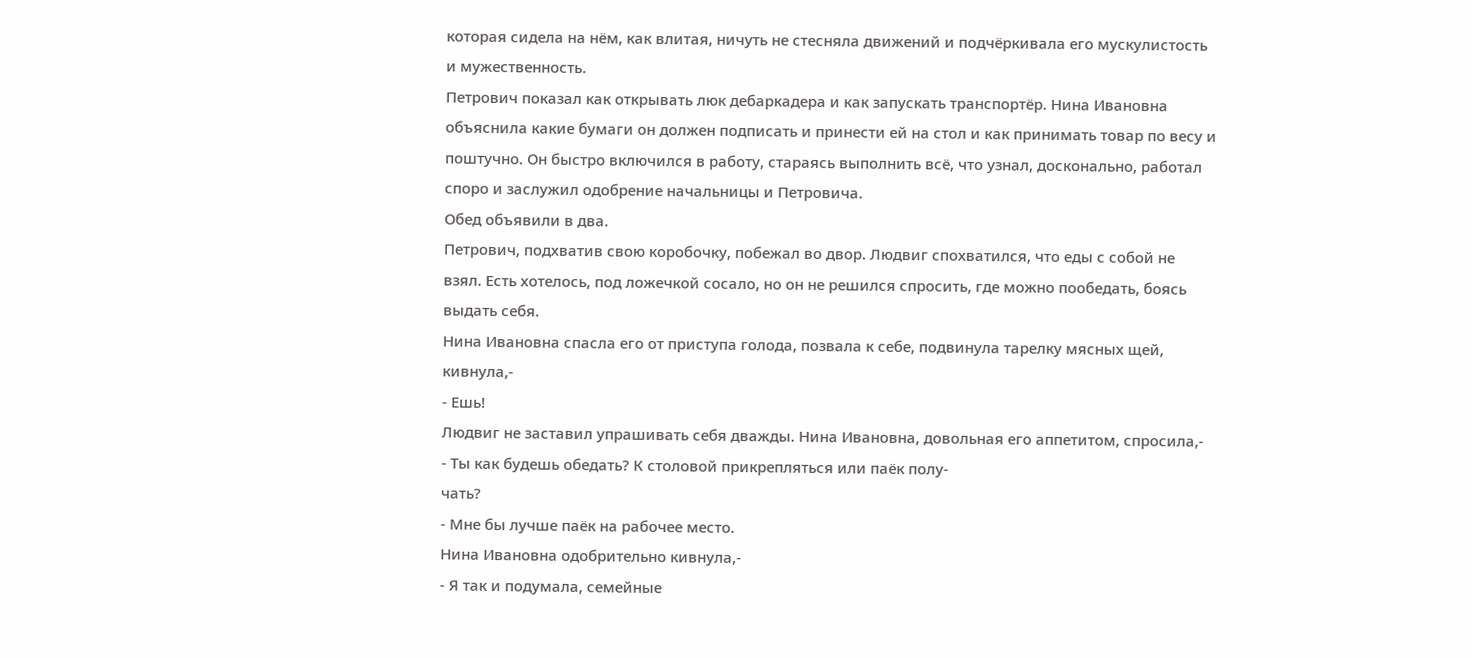которая сидела на нём, как влитая, ничуть не стесняла движений и подчёркивала его мускулистость и мужественность.
Петрович показал как открывать люк дебаркадера и как запускать транспортёр. Нина Ивановна объяснила какие бумаги он должен подписать и принести ей на стол и как принимать товар по весу и поштучно. Он быстро включился в работу, стараясь выполнить всё, что узнал, досконально, работал споро и заслужил одобрение начальницы и Петровича.
Обед объявили в два.
Петрович, подхватив свою коробочку, побежал во двор. Людвиг спохватился, что еды с собой не взял. Есть хотелось, под ложечкой сосало, но он не решился спросить, где можно пообедать, боясь выдать себя.
Нина Ивановна спасла его от приступа голода, позвала к себе, подвинула тарелку мясных щей, кивнула,-
- Ешь!
Людвиг не заставил упрашивать себя дважды. Нина Ивановна, довольная его аппетитом, спросила,-
- Ты как будешь обедать? К столовой прикрепляться или паёк полу-
чать?
- Мне бы лучше паёк на рабочее место.
Нина Ивановна одобрительно кивнула,-
- Я так и подумала, семейные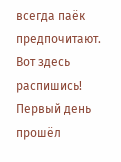всегда паёк предпочитают. Вот здесь
распишись!
Первый день прошёл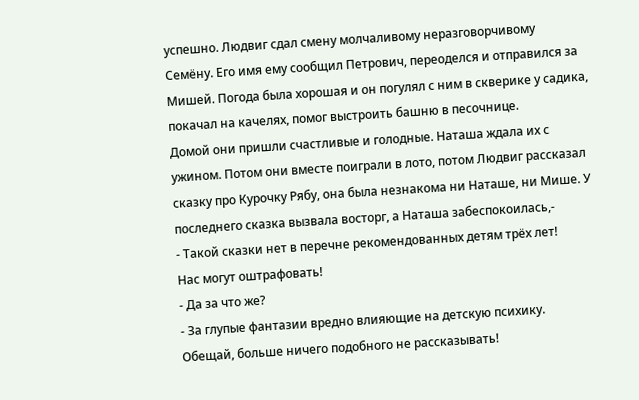успешно. Людвиг сдал смену молчаливому неразговорчивому Семёну. Его имя ему сообщил Петрович, переоделся и отправился за Мишей. Погода была хорошая и он погулял с ним в скверике у садика, покачал на качелях, помог выстроить башню в песочнице.
Домой они пришли счастливые и голодные. Наташа ждала их с ужином. Потом они вместе поиграли в лото, потом Людвиг рассказал сказку про Курочку Рябу, она была незнакома ни Наташе, ни Мише. У последнего сказка вызвала восторг, а Наташа забеспокоилась,-
- Такой сказки нет в перечне рекомендованных детям трёх лет!
Нас могут оштрафовать!
- Да за что же?
- За глупые фантазии вредно влияющие на детскую психику.
Обещай, больше ничего подобного не рассказывать!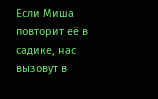Если Миша повторит её в садике, нас вызовут в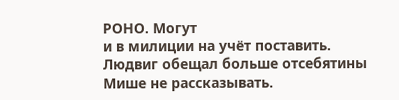РОНО. Могут
и в милиции на учёт поставить.
Людвиг обещал больше отсебятины Мише не рассказывать.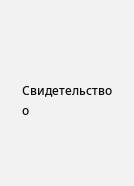Свидетельство о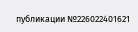публикации №226022401621